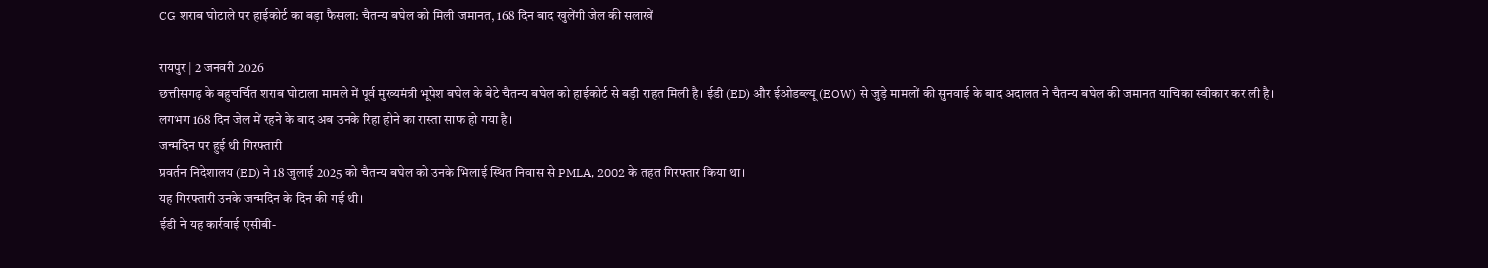CG शराब घोटाले पर हाईकोर्ट का बड़ा फैसला: चैतन्य बघेल को मिली जमानत, 168 दिन बाद खुलेंगी जेल की सलाखें

रायपुर | 2 जनवरी 2026
छत्तीसगढ़ के बहुचर्चित शराब घोटाला मामले में पूर्व मुख्यमंत्री भूपेश बघेल के बेटे चैतन्य बघेल को हाईकोर्ट से बड़ी राहत मिली है। ईडी (ED) और ईओडब्ल्यू (EOW) से जुड़े मामलों की सुनवाई के बाद अदालत ने चैतन्य बघेल की जमानत याचिका स्वीकार कर ली है।
लगभग 168 दिन जेल में रहने के बाद अब उनके रिहा होने का रास्ता साफ हो गया है।
जन्मदिन पर हुई थी गिरफ्तारी
प्रवर्तन निदेशालय (ED) ने 18 जुलाई 2025 को चैतन्य बघेल को उनके भिलाई स्थित निवास से PMLA, 2002 के तहत गिरफ्तार किया था।
यह गिरफ्तारी उनके जन्मदिन के दिन की गई थी।
ईडी ने यह कार्रवाई एसीबी-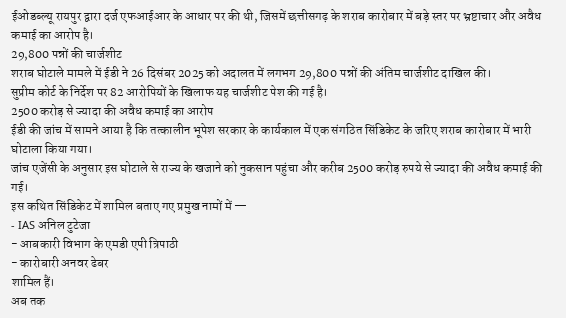ईओडब्ल्यू रायपुर द्वारा दर्ज एफआईआर के आधार पर की थी, जिसमें छत्तीसगढ़ के शराब कारोबार में बड़े स्तर पर भ्रष्टाचार और अवैध कमाई का आरोप है।
29,800 पन्नों की चार्जशीट
शराब घोटाले मामले में ईडी ने 26 दिसंबर 2025 को अदालत में लगभग 29,800 पन्नों की अंतिम चार्जशीट दाखिल की।
सुप्रीम कोर्ट के निर्देश पर 82 आरोपियों के खिलाफ यह चार्जशीट पेश की गई है।
2500 करोड़ से ज्यादा की अवैध कमाई का आरोप
ईडी की जांच में सामने आया है कि तत्कालीन भूपेश सरकार के कार्यकाल में एक संगठित सिंडिकेट के जरिए शराब कारोबार में भारी घोटाला किया गया।
जांच एजेंसी के अनुसार इस घोटाले से राज्य के खजाने को नुकसान पहुंचा और करीब 2500 करोड़ रुपये से ज्यादा की अवैध कमाई की गई।
इस कथित सिंडिकेट में शामिल बताए गए प्रमुख नामों में —
- IAS अनिल टुटेजा
- आबकारी विभाग के एमडी एपी त्रिपाठी
- कारोबारी अनवर ढेबर
शामिल हैं।
अब तक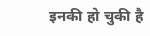इनकी हो चुकी है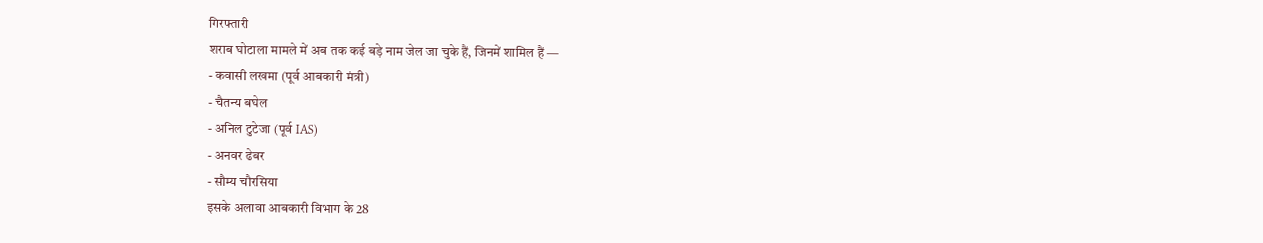गिरफ्तारी
शराब घोटाला मामले में अब तक कई बड़े नाम जेल जा चुके हैं, जिनमें शामिल हैं —
- कवासी लखमा (पूर्व आबकारी मंत्री)
- चैतन्य बघेल
- अनिल टुटेजा (पूर्व IAS)
- अनवर ढेबर
- सौम्य चौरसिया
इसके अलावा आबकारी विभाग के 28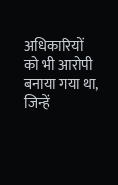अधिकारियों को भी आरोपी बनाया गया था, जिन्हें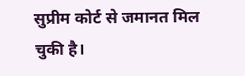सुप्रीम कोर्ट से जमानत मिल चुकी है।